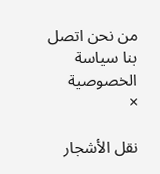من نحن اتصل بنا سياسة الخصوصية
×

نقل الأشجار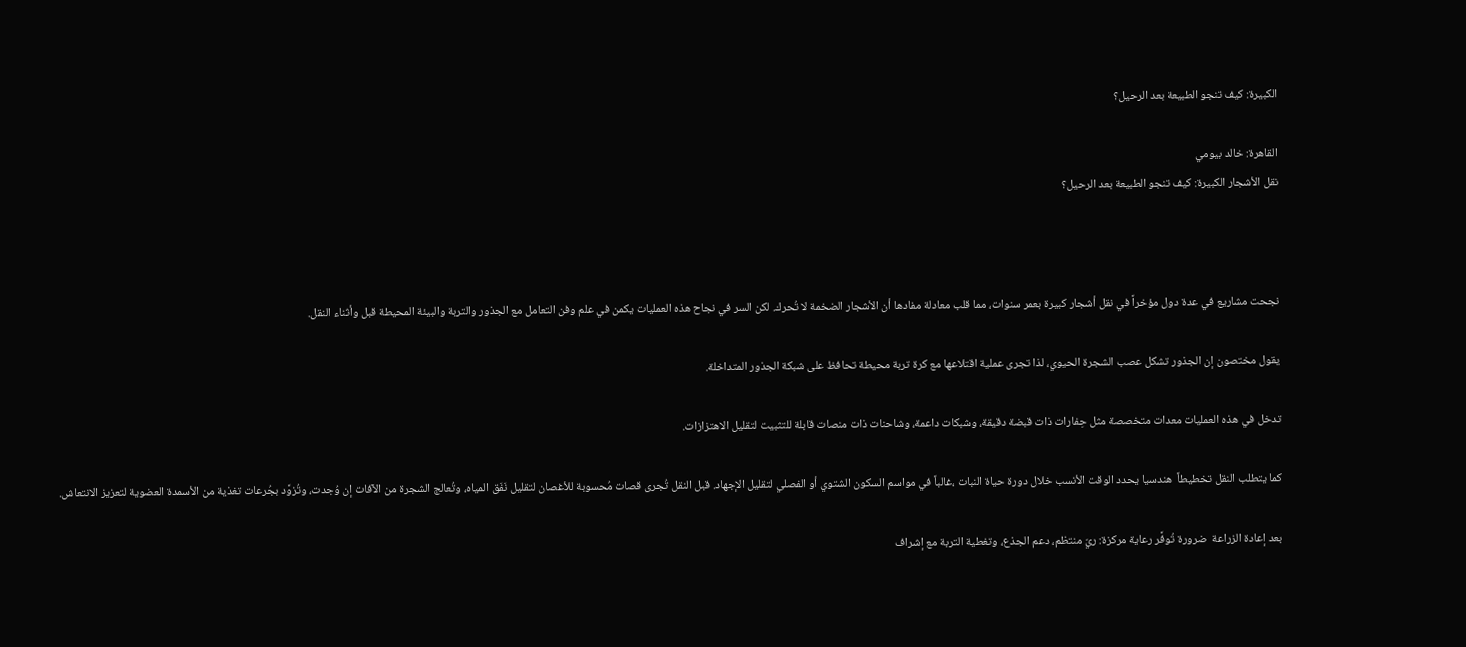الكبيرة: كيف تنجو الطبيعة بعد الرحيل؟

القاهرة: خالد بيومي
نقل الأشجار الكبيرة: كيف تنجو الطبيعة بعد الرحيل؟



نجحت مشاريع في عدة دول مؤخراً في نقل أشجار كبيرة بعمر سنوات، مما قلب معادلة مفادها أن الأشجار الضخمة لا تُحرك. لكن السر في نجاح هذه العمليات يكمن في علم وفن التعامل مع الجذور والتربة والبيئة المحيطة قبل وأثناء النقل.

يقول مختصون إن الجذور تشكل عصب الشجرة الحيوي، لذا تجرى عملية اقتلاعها مع كرة تربة محيطة تحافظ على شبكة الجذور المتداخلة.

تدخل في هذه العمليات معدات متخصصة مثل حِفارات ذات قبضة دقيقة، وشبكات داعمة، وشاحنات ذات منصات قابلة للتثبيت لتقليل الاهتزازات.

كما يتطلب النقل تخطيطاً  هندسيا يحدد الوقت الأنسب خلال دورة حياة النبات ،غالباً في مواسم السكون الشتوي أو الفصلي لتقليل الإجهاد. قبل النقل تُجرى قصات مُحسوبة للأغصان لتقليل نَفَق المياه، وتُعالج الشجرة من الآفات إن وُجدت، وتُزوَّد بجُرعات تغذية من الأسمدة العضوية لتعزيز الانتعاش.

بعد إعادة الزراعة  ضرورة تُوفَّر رعاية مركزة: ريّ منتظم، دعم الجذع، وتغطية التربة مع إشراف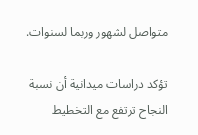متواصل لشهور وربما لسنوات.

تؤكد دراسات ميدانية أن نسبة النجاح ترتفع مع التخطيط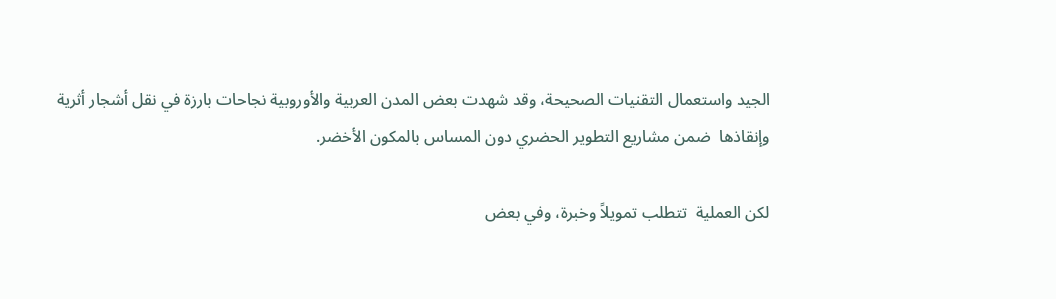الجيد واستعمال التقنيات الصحيحة، وقد شهدت بعض المدن العربية والأوروبية نجاحات بارزة في نقل أشجار أثرية وإنقاذها  ضمن مشاريع التطوير الحضري دون المساس بالمكون الأخضر.

لكن العملية  تتطلب تمويلاً وخبرة، وفي بعض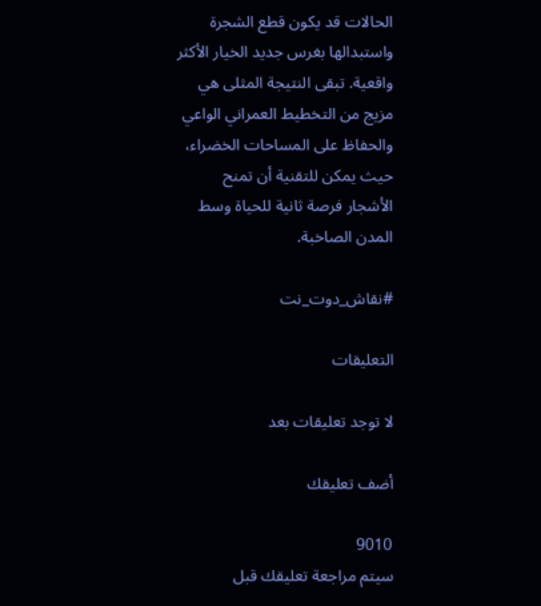الحالات قد يكون قطع الشجرة واستبدالها بغرس جديد الخيار الأكثر واقعية. تبقى النتيجة المثلى هي مزيج من التخطيط العمراني الواعي والحفاظ على المساحات الخضراء، حيث يمكن للتقنية أن تمنح الأشجار فرصة ثانية للحياة وسط المدن الصاخبة.

#نقاش_دوت_نت

التعليقات

لا توجد تعليقات بعد

أضف تعليقك

9010
سيتم مراجعة تعليقك قبل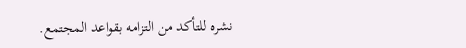نشره للتأكد من التزامه بقواعد المجتمع.